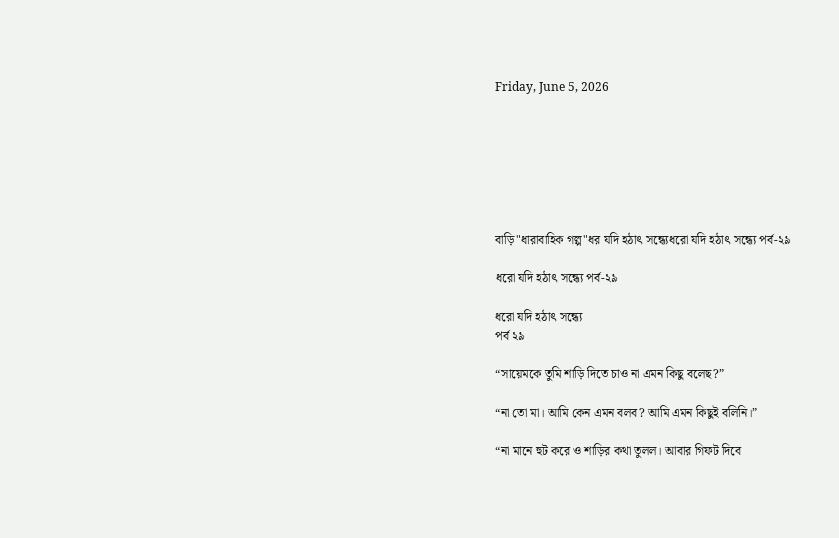Friday, June 5, 2026







বাড়ি"ধারাবাহিক গল্প"ধর যদি হঠাৎ সন্ধ্যেধরো যদি হঠাৎ সন্ধ্যে পর্ব-২৯

ধরো যদি হঠাৎ সন্ধ্যে পর্ব-২৯

ধরো যদি হঠাৎ সন্ধ্যে
পর্ব ২৯

“সায়েমকে তুমি শাড়ি দিতে চাও না এমন কিছু বলেছ?”

“না তো মা। আমি কেন এমন বলব? আমি এমন কিছুই বলিনি।”

“না মানে হুট করে ও শাড়ির কথা তুলল। আবার গিফট দিবে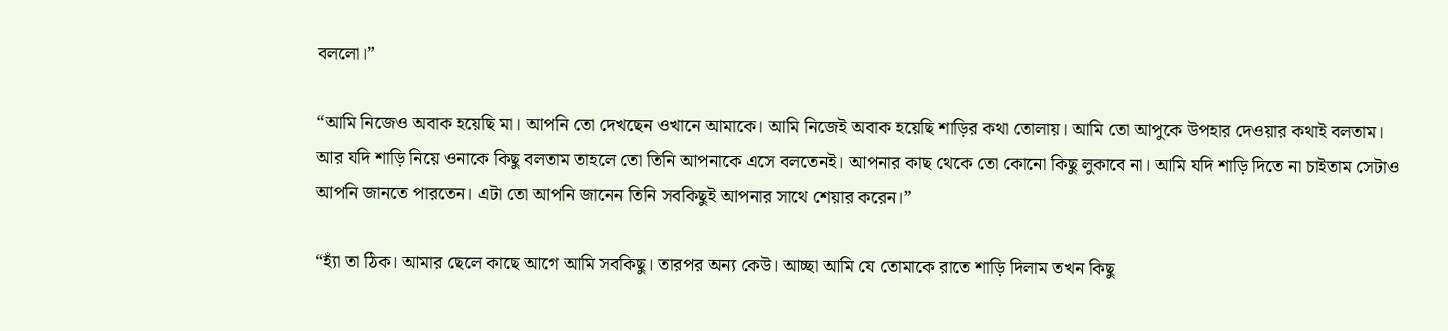বললো।”

“আমি নিজেও অবাক হয়েছি মা। আপনি তো দেখছেন ওখানে আমাকে। আমি নিজেই অবাক হয়েছি শাড়ির কথা তোলায়। আমি তো আপুকে উপহার দেওয়ার কথাই বলতাম। আর যদি শাড়ি নিয়ে ওনাকে কিছু বলতাম তাহলে তো তিনি আপনাকে এসে বলতেনই। আপনার কাছ থেকে তো কোনো কিছু লুকাবে না। আমি যদি শাড়ি দিতে না চাইতাম সেটাও আপনি জানতে পারতেন। এটা তো আপনি জানেন তিনি সবকিছুই আপনার সাথে শেয়ার করেন।”

“হ্যাঁ তা ঠিক। আমার ছেলে কাছে আগে আমি সবকিছু। তারপর অন্য কেউ। আচ্ছা আমি যে তোমাকে রাতে শাড়ি দিলাম তখন কিছু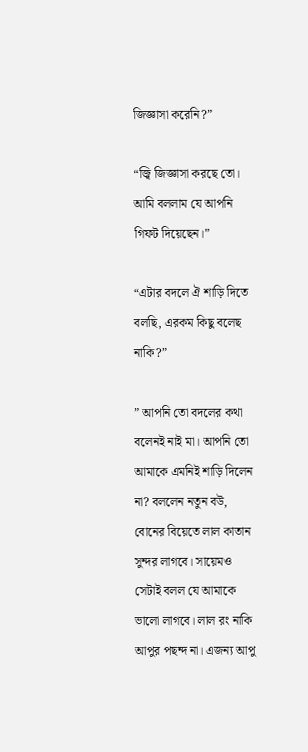জিজ্ঞাসা করেনি?”

“জ্বি জিজ্ঞাসা করছে তো। আমি বললাম যে আপনি গিফট দিয়েছেন।”

“এটার বদলে ঐ শাড়ি দিতে বলছি, এরকম কিছু বলেছ নাকি?”

” আপনি তো বদলের কথা বলেনই নাই মা। আপনি তো আমাকে এমনিই শাড়ি দিলেন না? বললেন নতুন বউ, বোনের বিয়েতে লাল কাতান সুন্দর লাগবে। সায়েমও সেটাই বলল যে আমাকে ভালো লাগবে। লাল রং নাকি আপুর পছন্দ না। এজন্য আপু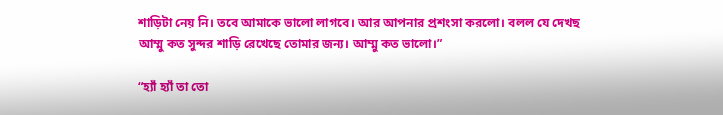শাড়িটা নেয় নি। তবে আমাকে ভালো লাগবে। আর আপনার প্রশংসা করলো। বলল যে দেখছ আম্মু কত সুন্দর শাড়ি রেখেছে তোমার জন্য। আম্মু কত ভালো।”

“হ্যাঁ হ্যাঁ তা তো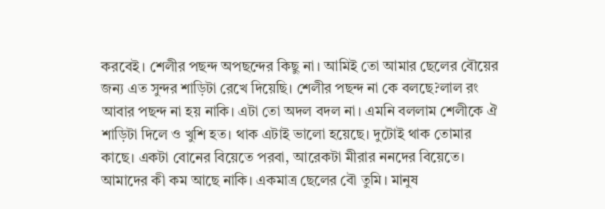করবেই। শেলীর পছন্দ অপছন্দের কিছু না। আমিই তো আমার ছেলের বৌয়ের জন্য এত সুন্দর শাড়িটা রেখে দিয়েছি। শেলীর পছন্দ না কে বলছে?লাল রং আবার পছন্দ না হয় নাকি। এটা তো অদল বদল না। এমনি বললাম শেলীকে ঐ শাড়িটা দিলে ও খুশি হত। থাক এটাই ভালো হয়েছে। দুটোই থাক তোমার কাছে। একটা বোনের বিয়েতে পরবা, আরেকটা মীরার ননদের বিয়েতে। আমাদের কী কম আছে নাকি। একমাত্র ছেলের বৌ তুমি। মানুষ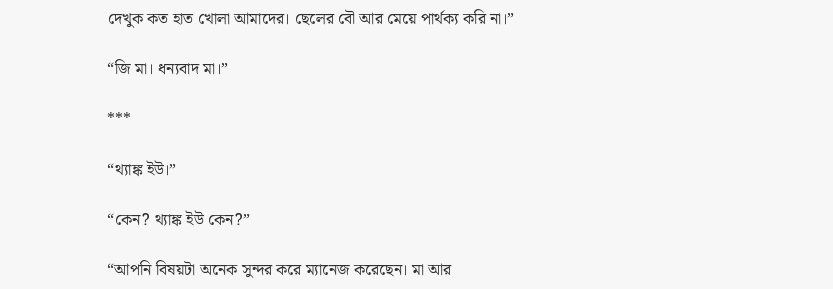দেখুক কত হাত খোলা আমাদের। ছেলের বৌ আর মেয়ে পার্থক্য করি না।”

“জি মা। ধন্যবাদ মা।”

***

“থ্যাঙ্ক ইউ।”

“কেন? থ্যাঙ্ক ইউ কেন?”

“আপনি বিষয়টা অনেক সুন্দর করে ম্যানেজ করেছেন। মা আর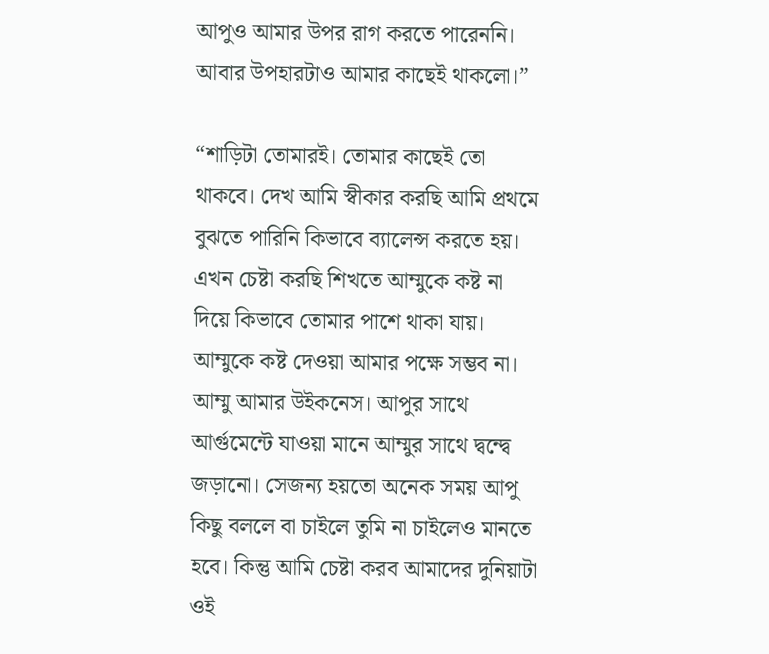আপুও আমার উপর রাগ করতে পারেননি। আবার উপহারটাও আমার কাছেই থাকলো।”

“শাড়িটা তোমারই। তোমার কাছেই তো থাকবে। দেখ আমি স্বীকার করছি আমি প্রথমে বুঝতে পারিনি কিভাবে ব্যালেন্স করতে হয়। এখন চেষ্টা করছি শিখতে আম্মুকে কষ্ট না দিয়ে কিভাবে তোমার পাশে থাকা যায়। আম্মুকে কষ্ট দেওয়া আমার পক্ষে সম্ভব না। আম্মু আমার উইকনেস। আপুর সাথে আর্গুমেন্টে যাওয়া মানে আম্মুর সাথে দ্বন্দ্বে জড়ানো। সেজন্য হয়তো অনেক সময় আপু কিছু বললে বা চাইলে তুমি না চাইলেও মানতে হবে। কিন্তু আমি চেষ্টা করব আমাদের দুনিয়াটা ওই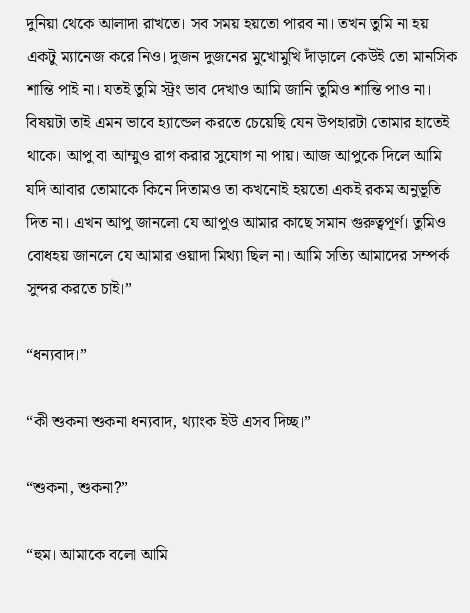দুনিয়া থেকে আলাদা রাখতে। সব সময় হয়তো পারব না। তখন তুমি না হয় একটু ম্যানেজ করে নিও। দুজন দুজনের মুখোমুখি দাঁড়ালে কেউই তো মানসিক শান্তি পাই না। যতই তুমি স্ট্রং ভাব দেখাও আমি জানি তুমিও শান্তি পাও না। বিষয়টা তাই এমন ভাবে হ্যান্ডেল করতে চেয়েছি যেন উপহারটা তোমার হাতেই থাকে। আপু বা আম্মুও রাগ করার সুযোগ না পায়। আজ আপুকে দিলে আমি যদি আবার তোমাকে কিনে দিতামও তা কখনোই হয়তো একই রকম অনুভূতি দিত না। এখন আপু জানলো যে আপুও আমার কাছে সমান গুরুত্বপূর্ণ। তুমিও বোধহয় জানলে যে আমার ওয়াদা মিথ্যা ছিল না। আমি সত্যি আমাদের সম্পর্ক সুন্দর করতে চাই।”

“ধন্যবাদ।”

“কী শুকনা শুকনা ধন্যবাদ, থ্যাংক ইউ এসব দিচ্ছ।”

“শুকনা, শুকনা?”

“হুম। আমাকে বলো আমি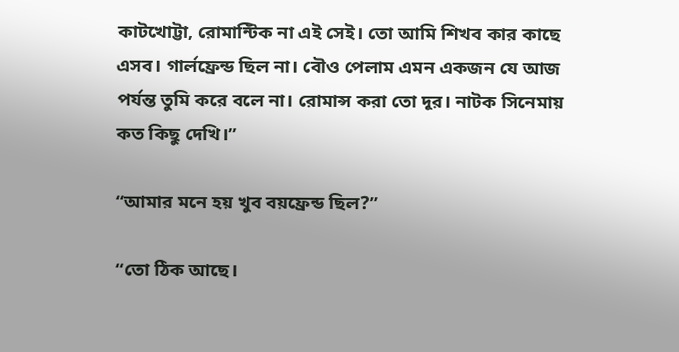কাটখোট্টা, রোমান্টিক না এই সেই। তো আমি শিখব কার কাছে এসব। গার্লফ্রেন্ড ছিল না। বৌও পেলাম এমন একজন যে আজ পর্যন্ত তুমি করে বলে না। রোমান্স করা তো দূর। নাটক সিনেমায় কত কিছু দেখি।”

“আমার মনে হয় খুব বয়ফ্রেন্ড ছিল?”

“তো ঠিক আছে।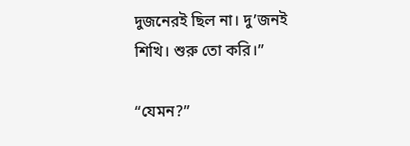দুজনেরই ছিল না। দু’জনই শিখি। শুরু তো করি।”

“যেমন?”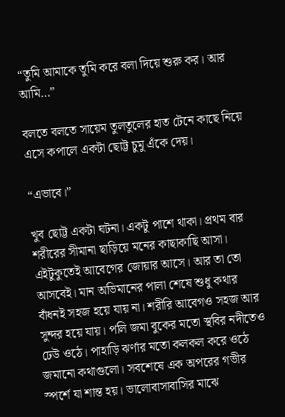“তুমি আমাকে তুমি করে বলা দিয়ে শুরু কর। আর আমি…”

বলতে বলতে সায়েম তুলতুলের হাত টেনে কাছে নিয়ে এসে কপালে একটা ছোট্ট চুমু এঁকে দেয়।

“এভাবে।”

খুব ছোট্ট একটা ঘটনা। একটু পাশে থাকা। প্রথম বার শরীরের সীমানা ছাড়িয়ে মনের কাছাকাছি আসা। এইটুকুতেই আবেগের জোয়ার আসে। আর তা তো আসবেই। মান অভিমানের পালা শেষে শুধু কথার বাঁধনই সহজ হয়ে যায় না। শরীরি আবেগও সহজ আর সুন্দর হয়ে যায়। পলি জমা বুকের মতো স্থবির নদীতেও ঢেউ ওঠে। পাহাড়ি ঝর্ণার মতো কলকল করে ওঠে জমানো কথাগুলো। সবশেষে এক অপরের গভীর স্পর্শে যা শান্ত হয়। ভালোবাসাবাসির মাঝে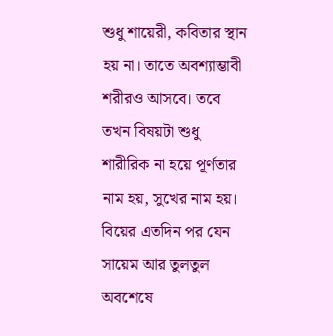শুধু শায়েরী, কবিতার স্থান হয় না। তাতে অবশ্যাম্ভাবী শরীরও আসবে। তবে তখন বিষয়টা শুধু শারীরিক না হয়ে পূর্ণতার নাম হয়, সুখের নাম হয়। বিয়ের এতদিন পর যেন সায়েম আর তুলতুল অবশেষে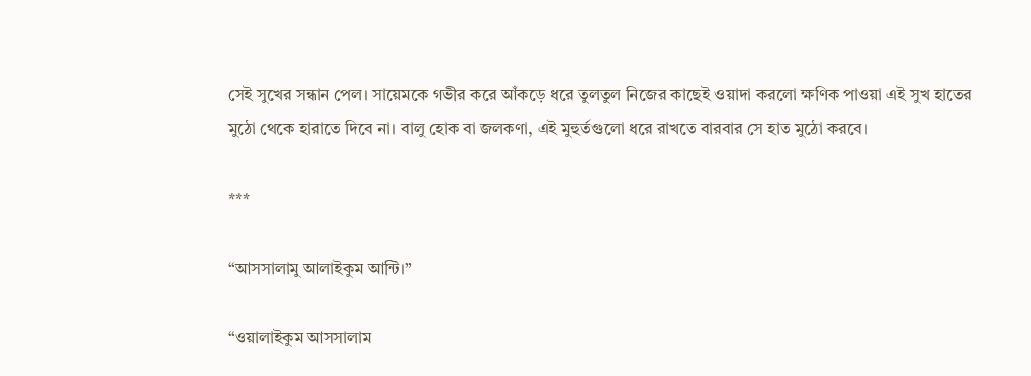সেই সুখের সন্ধান পেল। সায়েমকে গভীর করে আঁকড়ে ধরে তুলতুল নিজের কাছেই ওয়াদা করলো ক্ষণিক পাওয়া এই সুখ হাতের মুঠো থেকে হারাতে দিবে না। বালু হোক বা জলকণা, এই মুহুর্তগুলো ধরে রাখতে বারবার সে হাত মুঠো করবে।

***

“আসসালামু আলাইকুম আন্টি।”

“ওয়ালাইকুম আসসালাম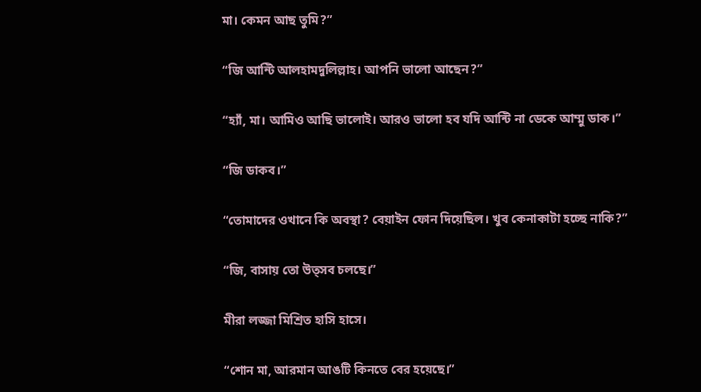মা। কেমন আছ তুমি?”

“জি আন্টি আলহামদুলিল্লাহ। আপনি ভালো আছেন?”

“হ্যাঁ, মা। আমিও আছি ভালোই। আরও ভালো হব যদি আন্টি না ডেকে আম্মু ডাক।”

“জি ডাকব।”

“তোমাদের ওখানে কি অবস্থা? বেয়াইন ফোন দিয়েছিল। খুব কেনাকাটা হচ্ছে নাকি?”

“জি, বাসায় তো উত্সব চলছে।”

মীরা লজ্জা মিশ্রিত হাসি হাসে।

“শোন মা, আরমান আঙটি কিনতে বের হয়েছে।”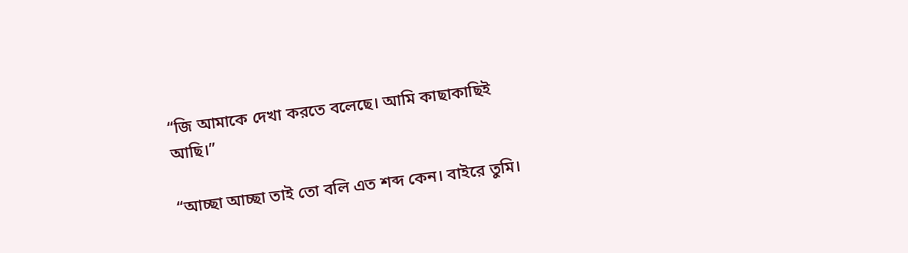“জি আমাকে দেখা করতে বলেছে। আমি কাছাকাছিই আছি।”

“আচ্ছা আচ্ছা তাই তো বলি এত শব্দ কেন। বাইরে তুমি।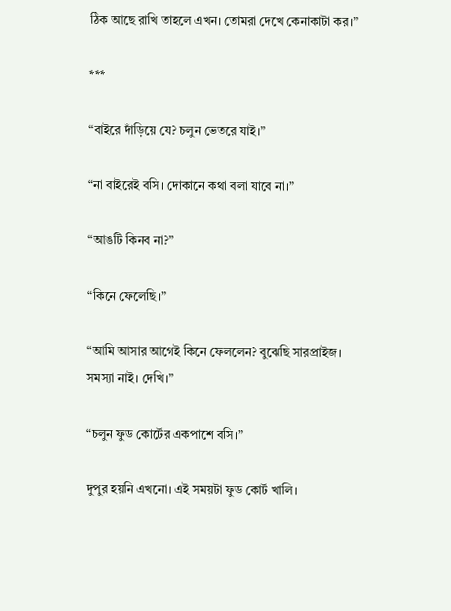ঠিক আছে রাখি তাহলে এখন। তোমরা দেখে কেনাকাটা কর।”

***

“বাইরে দাঁড়িয়ে যে? চলুন ভেতরে যাই।”

“না বাইরেই বসি। দোকানে কথা বলা যাবে না।”

“আঙটি কিনব না?”

“কিনে ফেলেছি।”

“আমি আসার আগেই কিনে ফেললেন? বুঝেছি সারপ্রাইজ। সমস্যা নাই। দেখি।”

“চলুন ফুড কোর্টের একপাশে বসি।”

দুপুর হয়নি এখনো। এই সময়টা ফুড কোর্ট খালি।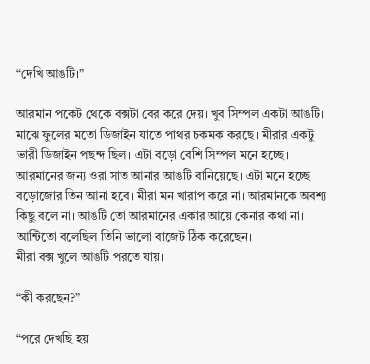“দেখি আঙটি।”

আরমান পকেট থেকে বক্সটা বের করে দেয়। খুব সিম্পল একটা আঙটি। মাঝে ফুলের মতো ডিজাইন যাতে পাথর চকমক করছে। মীরার একটু ভারী ডিজাইন পছন্দ ছিল। এটা বড়ো বেশি সিম্পল মনে হচ্ছে। আরমানের জন্য ওরা সাত আনার আঙটি বানিয়েছে। এটা মনে হচ্ছে বড়োজোর তিন আনা হবে। মীরা মন খারাপ করে না। আরমানকে অবশ্য কিছু বলে না। আঙটি তো আরমানের একার আয়ে কেনার কথা না। আন্টিতো বলেছিল তিনি ভালো বাজেট ঠিক করেছেন।
মীরা বক্স খুলে আঙটি পরতে যায়।

“কী করছেন?”

“পরে দেখছি হয়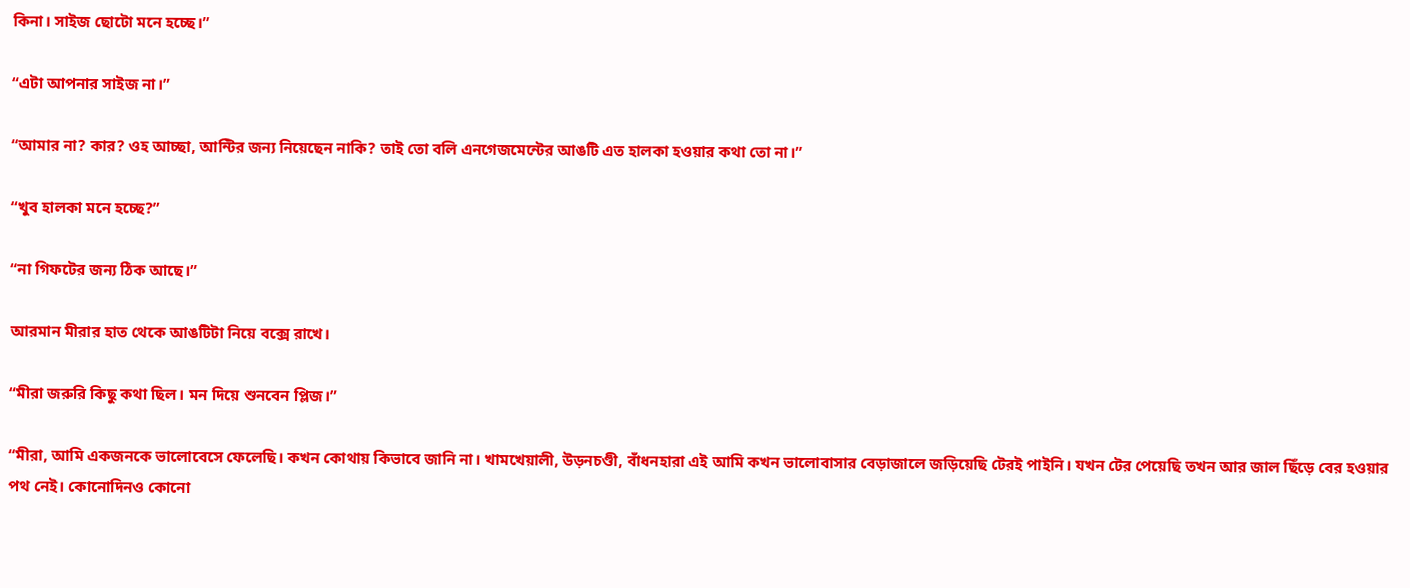কিনা। সাইজ ছোটো মনে হচ্ছে।”

“এটা আপনার সাইজ না।”

“আমার না? কার? ওহ আচ্ছা, আন্টির জন্য নিয়েছেন নাকি? তাই তো বলি এনগেজমেন্টের আঙটি এত হালকা হওয়ার কথা তো না।”

“খুব হালকা মনে হচ্ছে?”

“না গিফটের জন্য ঠিক আছে।”

আরমান মীরার হাত থেকে আঙটিটা নিয়ে বক্সে রাখে।

“মীরা জরুরি কিছু কথা ছিল। মন দিয়ে শুনবেন প্লিজ।”

“মীরা, আমি একজনকে ভালোবেসে ফেলেছি। কখন কোথায় কিভাবে জানি না। খামখেয়ালী, উড়নচণ্ডী, বাঁধনহারা এই আমি কখন ভালোবাসার বেড়াজালে জড়িয়েছি টেরই পাইনি। যখন টের পেয়েছি তখন আর জাল ছিঁড়ে বের হওয়ার পথ নেই। কোনোদিনও কোনো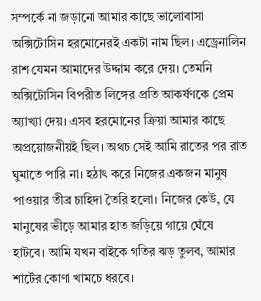সম্পর্কে না জড়ানো আমার কাছে ভালোবাসা অক্সিটোসিন হরমোনেরই একটা নাম ছিল। এড্রেনালিন রাশ যেমন আমাদের উদ্দাম করে দেয়। তেমনি অক্সিটোসিন বিপরীত লিঙ্গের প্রতি আকর্ষণকে প্রেম অ্যাখ্যা দেয়। এসব হরমোনের ক্রিয়া আমার কাছে অপ্রয়োজনীয়ই ছিল। অথচ সেই আমি রাতের পর রাত ঘুমাতে পারি না। হঠাৎ করে নিজের একজন মানুষ পাওয়ার তীব্র চাহিদা তৈরি হলো। নিজের কেউ, যে মানুষের ভীড়ে আমার হাত জড়িয়ে গায়ে ঘেঁষে হাটবে। আমি যখন বাইকে গতির ঝড় তুলব, আমার শার্টের কোণা খামচে ধরবে।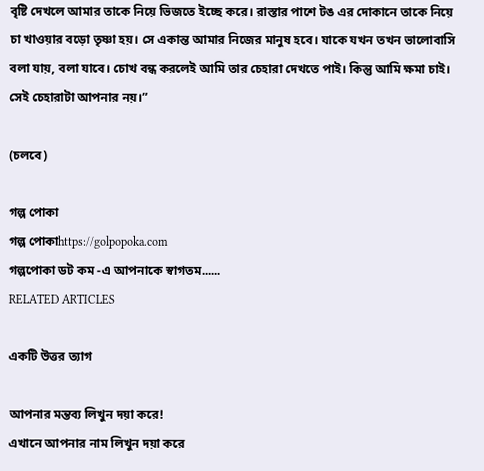বৃষ্টি দেখলে আমার তাকে নিয়ে ভিজতে ইচ্ছে করে। রাস্তার পাশে টঙ এর দোকানে তাকে নিয়ে চা খাওয়ার বড়ো তৃষ্ণা হয়। সে একান্ত আমার নিজের মানুষ হবে। যাকে যখন তখন ভালোবাসি বলা যায়, বলা যাবে। চোখ বন্ধ করলেই আমি তার চেহারা দেখতে পাই। কিন্তু আমি ক্ষমা চাই। সেই চেহারাটা আপনার নয়।”

(চলবে)

গল্প পোকা
গল্প পোকাhttps://golpopoka.com
গল্পপোকা ডট কম -এ আপনাকে স্বাগতম......
RELATED ARTICLES

একটি উত্তর ত্যাগ

আপনার মন্তব্য লিখুন দয়া করে!
এখানে আপনার নাম লিখুন দয়া করে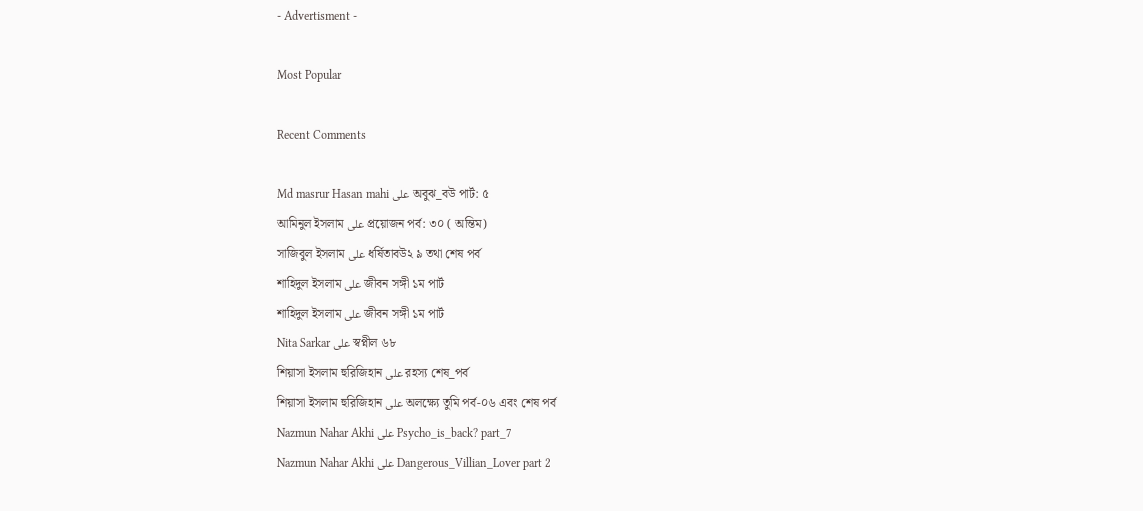- Advertisment -

Most Popular

Recent Comments

Md masrur Hasan mahi على অবুঝ_বউ পার্ট: ৫
আমিনুল ইসলাম على প্রয়োজন পর্ব: ৩০ ( অন্তিম)
সাজিবুল ইসলাম على ধর্ষিতাবউ২ ৯ তথা শেষ পর্ব
শাহিদুল ইসলাম على জীবন সঙ্গী ১ম পার্ট
শাহিদুল ইসলাম على জীবন সঙ্গী ১ম পার্ট
Nita Sarkar على স্বপ্নীল ৬৮
শিয়াসা ইসলাম হুরিজিহান على রহস্য শেষ_পর্ব
শিয়াসা ইসলাম হুরিজিহান على অলক্ষ্যে তুমি পর্ব-০৬ এবং শেষ পর্ব
Nazmun Nahar Akhi على Psycho_is_back? part_7
Nazmun Nahar Akhi على Dangerous_Villian_Lover part 2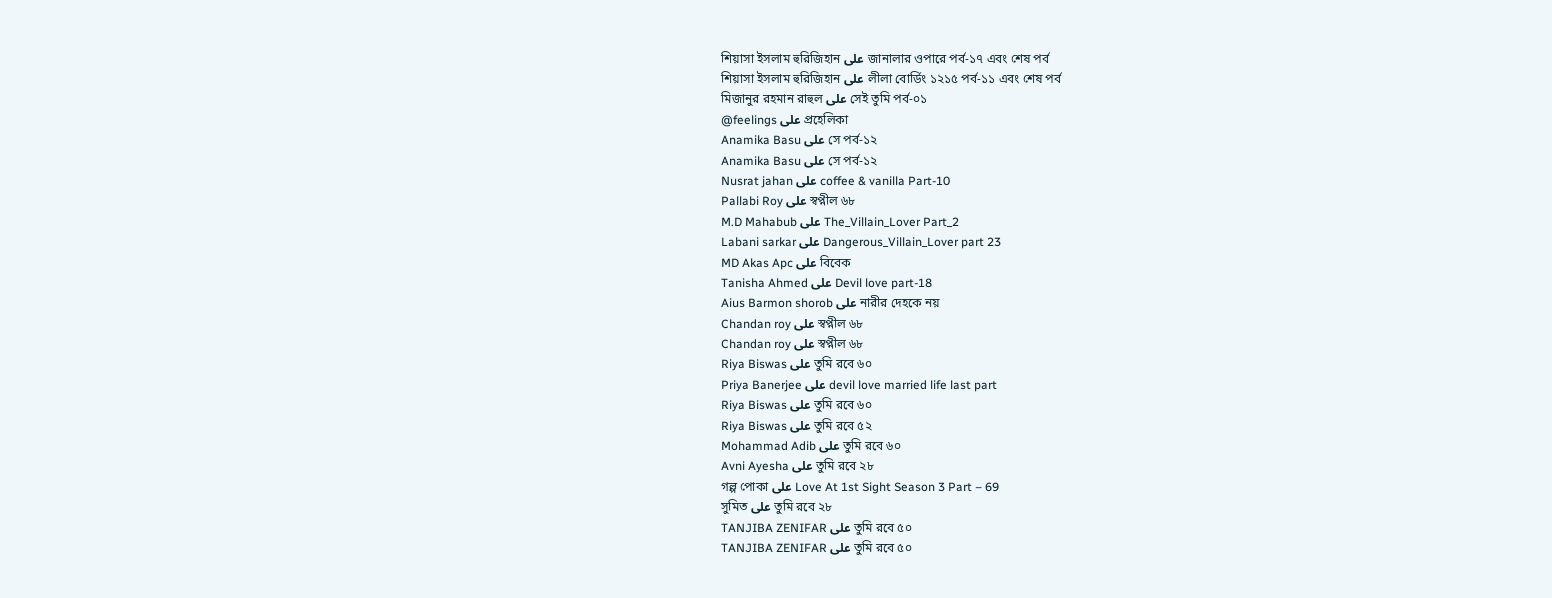শিয়াসা ইসলাম হুরিজিহান على জানালার ওপারে পর্ব-১৭ এবং শেষ পর্ব
শিয়াসা ইসলাম হুরিজিহান على লীলা বোর্ডিং ১২১৫ পর্ব-১১ এবং শেষ পর্ব
মিজানুর রহমান রাহুল على সেই তুমি পর্ব-০১
@feelings على প্রহেলিকা
Anamika Basu على সে পর্ব-১২
Anamika Basu على সে পর্ব-১২
Nusrat jahan على coffee & vanilla Part-10
Pallabi Roy على স্বপ্নীল ৬৮
M.D Mahabub على The_Villain_Lover Part_2
Labani sarkar على Dangerous_Villain_Lover part 23
MD Akas Apc على বিবেক
Tanisha Ahmed على Devil love part-18
Aius Barmon shorob على নারীর দেহকে নয়
Chandan roy على স্বপ্নীল ৬৮
Chandan roy على স্বপ্নীল ৬৮
Riya Biswas على তুমি রবে ৬০
Priya Banerjee على devil love married life last part
Riya Biswas على তুমি রবে ৬০
Riya Biswas على তুমি রবে ৫২
Mohammad Adib على তুমি রবে ৬০
Avni Ayesha على তুমি রবে ২৮
গল্প পোকা على Love At 1st Sight Season 3 Part – 69
সুমিত على তুমি রবে ২৮
TANJIBA ZENIFAR على তুমি রবে ৫০
TANJIBA ZENIFAR على তুমি রবে ৫০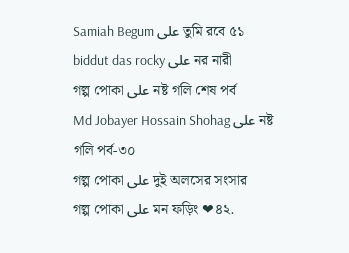Samiah Begum على তুমি রবে ৫১
biddut das rocky على নর নারী
গল্প পোকা على নষ্ট গলি শেষ পর্ব
Md Jobayer Hossain Shohag على নষ্ট গলি পর্ব-৩০
গল্প পোকা على দুই অলসের সংসার
গল্প পোকা على মন ফড়িং ❤৪২.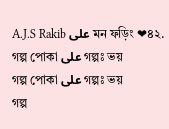A.J.S Rakib على মন ফড়িং ❤৪২.
গল্প পোকা على গল্পঃ ভয়
গল্প পোকা على গল্পঃ ভয়
গল্প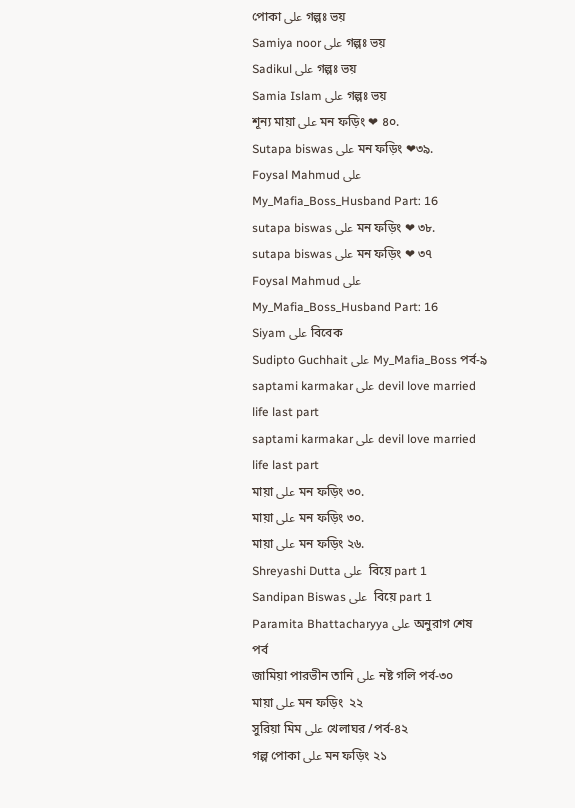পোকা على গল্পঃ ভয়
Samiya noor على গল্পঃ ভয়
Sadikul على গল্পঃ ভয়
Samia Islam على গল্পঃ ভয়
শূন্য মায়া على মন ফড়িং ❤ ৪০.
Sutapa biswas على মন ফড়িং ❤৩৯.
Foysal Mahmud على My_Mafia_Boss_Husband Part: 16
sutapa biswas على মন ফড়িং ❤ ৩৮.
sutapa biswas على মন ফড়িং ❤ ৩৭
Foysal Mahmud على My_Mafia_Boss_Husband Part: 16
Siyam على বিবেক
Sudipto Guchhait على My_Mafia_Boss পর্ব-৯
saptami karmakar على devil love married life last part
saptami karmakar على devil love married life last part
মায়া على মন ফড়িং ৩০.
মায়া على মন ফড়িং ৩০.
মায়া على মন ফড়িং ২৬.
Shreyashi Dutta على  বিয়ে part 1
Sandipan Biswas على  বিয়ে part 1
Paramita Bhattacharyya على অনুরাগ শেষ পর্ব
জামিয়া পারভীন তানি على নষ্ট গলি পর্ব-৩০
মায়া على মন ফড়িং  ২২
সুরিয়া মিম على খেলাঘর /পর্ব-৪২
গল্প পোকা على মন ফড়িং ২১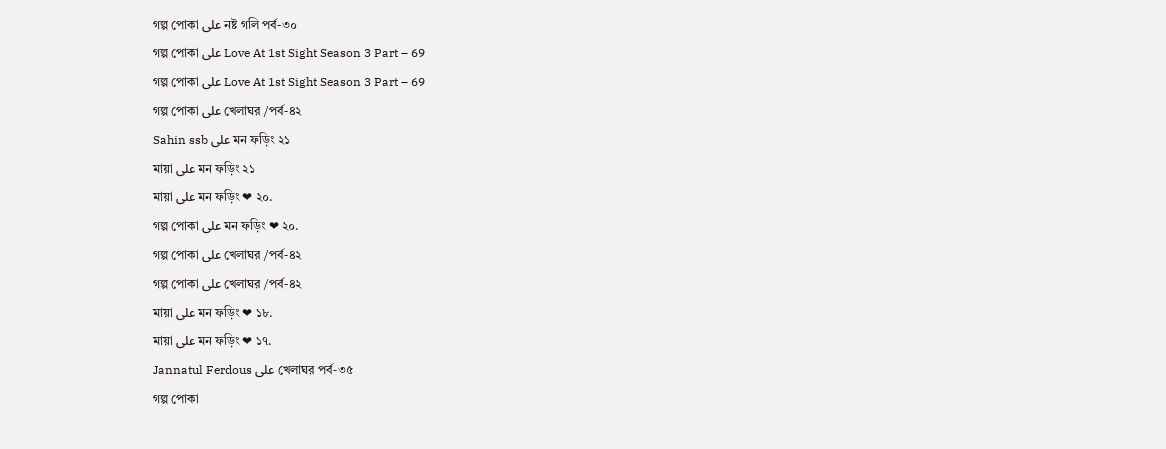গল্প পোকা على নষ্ট গলি পর্ব-৩০
গল্প পোকা على Love At 1st Sight Season 3 Part – 69
গল্প পোকা على Love At 1st Sight Season 3 Part – 69
গল্প পোকা على খেলাঘর /পর্ব-৪২
Sahin ssb على মন ফড়িং ২১
মায়া على মন ফড়িং ২১
মায়া على মন ফড়িং ❤ ২০.
গল্প পোকা على মন ফড়িং ❤ ২০.
গল্প পোকা على খেলাঘর /পর্ব-৪২
গল্প পোকা على খেলাঘর /পর্ব-৪২
মায়া على মন ফড়িং ❤ ১৮.
মায়া على মন ফড়িং ❤ ১৭.
Jannatul Ferdous على খেলাঘর পর্ব-৩৫
গল্প পোকা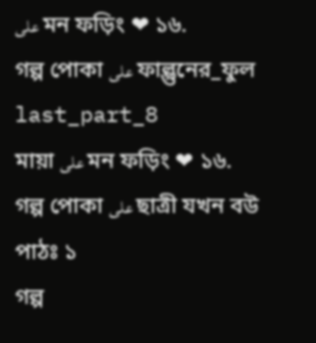على মন ফড়িং ❤ ১৬.
গল্প পোকা على ফাল্গুনের_ফুল last_part_8
মায়া على মন ফড়িং ❤ ১৬.
গল্প পোকা على ছাত্রী যখন বউ পাঠঃ ১
গল্প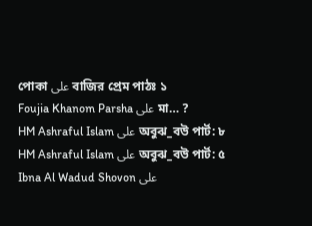পোকা على বাজির প্রেম পাঠঃ ১
Foujia Khanom Parsha على মা… ?
HM Ashraful Islam على অবুঝ_বউ পার্ট: ৮
HM Ashraful Islam على অবুঝ_বউ পার্ট: ৫
Ibna Al Wadud Shovon على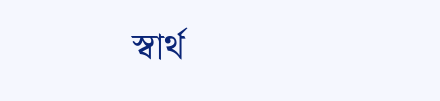স্বার্থ